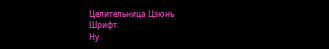Целительница Цзюнь
Шрифт:
Ну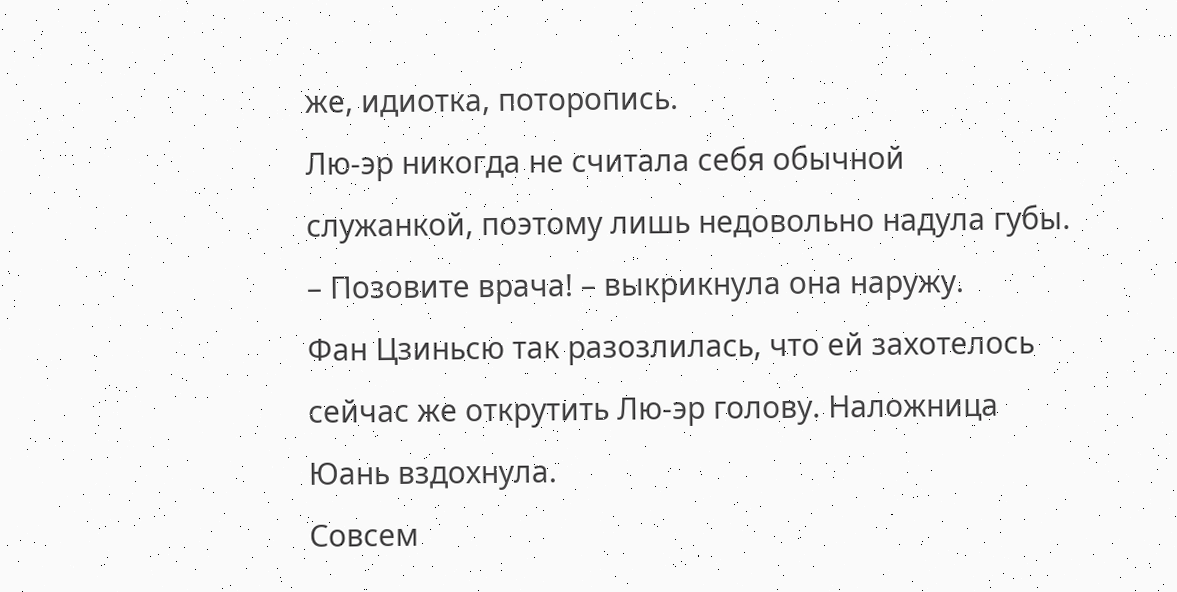же, идиотка, поторопись.
Лю-эр никогда не считала себя обычной служанкой, поэтому лишь недовольно надула губы.
– Позовите врача! – выкрикнула она наружу.
Фан Цзиньсю так разозлилась, что ей захотелось сейчас же открутить Лю-эр голову. Наложница Юань вздохнула.
Совсем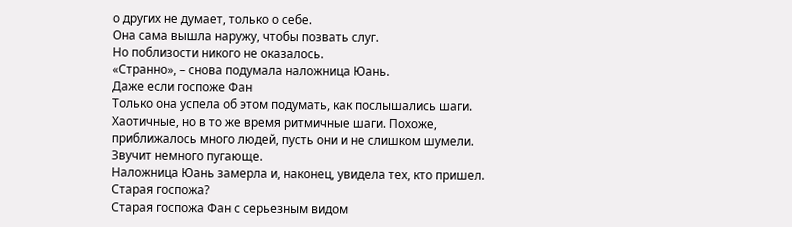о других не думает, только о себе.
Она сама вышла наружу, чтобы позвать слуг.
Но поблизости никого не оказалось.
«Странно», – снова подумала наложница Юань.
Даже если госпоже Фан
Только она успела об этом подумать, как послышались шаги. Хаотичные, но в то же время ритмичные шаги. Похоже, приближалось много людей, пусть они и не слишком шумели.
Звучит немного пугающе.
Наложница Юань замерла и, наконец, увидела тех, кто пришел.
Старая госпожа?
Старая госпожа Фан с серьезным видом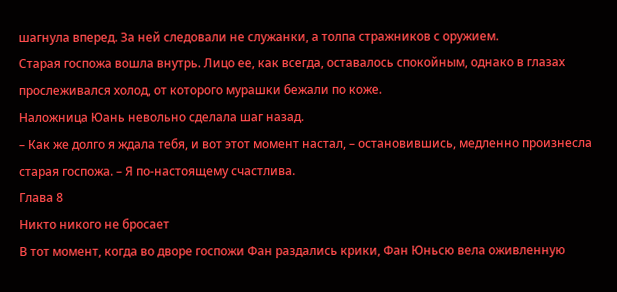шагнула вперед. За ней следовали не служанки, а толпа стражников с оружием.
Старая госпожа вошла внутрь. Лицо ее, как всегда, оставалось спокойным, однако в глазах прослеживался холод, от которого мурашки бежали по коже.
Наложница Юань невольно сделала шаг назад.
– Как же долго я ждала тебя, и вот этот момент настал, – остановившись, медленно произнесла старая госпожа. – Я по-настоящему счастлива.
Глава 8
Никто никого не бросает
В тот момент, когда во дворе госпожи Фан раздались крики, Фан Юньсю вела оживленную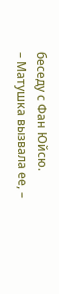беседу с Фан Юйсю.
– Матушка вызвала ее, –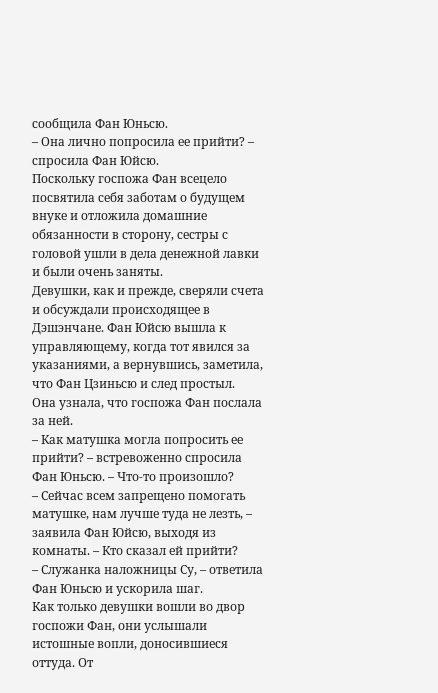сообщила Фан Юньсю.
– Она лично попросила ее прийти? – спросила Фан Юйсю.
Поскольку госпожа Фан всецело посвятила себя заботам о будущем внуке и отложила домашние обязанности в сторону, сестры с головой ушли в дела денежной лавки и были очень заняты.
Девушки, как и прежде, сверяли счета и обсуждали происходящее в Дэшэнчане. Фан Юйсю вышла к управляющему, когда тот явился за указаниями, а вернувшись, заметила, что Фан Цзиньсю и след простыл.
Она узнала, что госпожа Фан послала за ней.
– Как матушка могла попросить ее прийти? – встревоженно спросила Фан Юньсю. – Что-то произошло?
– Сейчас всем запрещено помогать матушке, нам лучше туда не лезть, – заявила Фан Юйсю, выходя из комнаты. – Кто сказал ей прийти?
– Служанка наложницы Су, – ответила Фан Юньсю и ускорила шаг.
Как только девушки вошли во двор госпожи Фан, они услышали истошные вопли, доносившиеся оттуда. От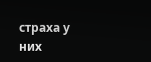страха у них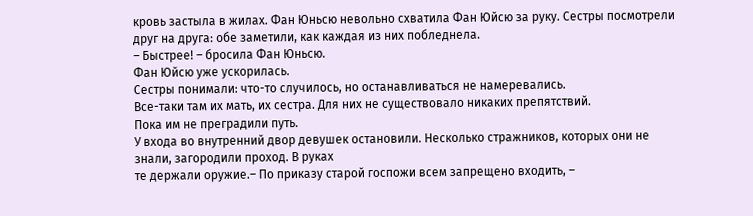кровь застыла в жилах. Фан Юньсю невольно схватила Фан Юйсю за руку. Сестры посмотрели друг на друга: обе заметили, как каждая из них побледнела.
– Быстрее! – бросила Фан Юньсю.
Фан Юйсю уже ускорилась.
Сестры понимали: что-то случилось, но останавливаться не намеревались.
Все-таки там их мать, их сестра. Для них не существовало никаких препятствий.
Пока им не преградили путь.
У входа во внутренний двор девушек остановили. Несколько стражников, которых они не знали, загородили проход. В руках
те держали оружие.– По приказу старой госпожи всем запрещено входить, –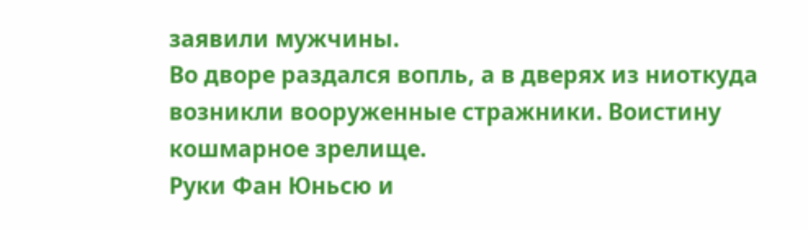заявили мужчины.
Во дворе раздался вопль, а в дверях из ниоткуда возникли вооруженные стражники. Воистину кошмарное зрелище.
Руки Фан Юньсю и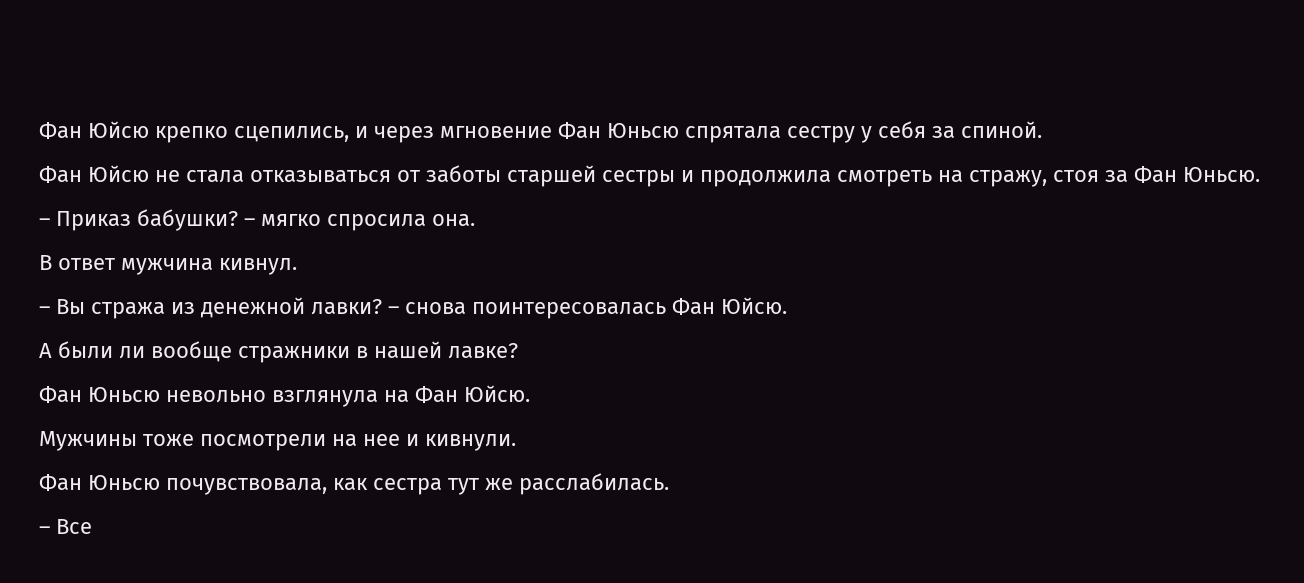Фан Юйсю крепко сцепились, и через мгновение Фан Юньсю спрятала сестру у себя за спиной.
Фан Юйсю не стала отказываться от заботы старшей сестры и продолжила смотреть на стражу, стоя за Фан Юньсю.
– Приказ бабушки? – мягко спросила она.
В ответ мужчина кивнул.
– Вы стража из денежной лавки? – снова поинтересовалась Фан Юйсю.
А были ли вообще стражники в нашей лавке?
Фан Юньсю невольно взглянула на Фан Юйсю.
Мужчины тоже посмотрели на нее и кивнули.
Фан Юньсю почувствовала, как сестра тут же расслабилась.
– Все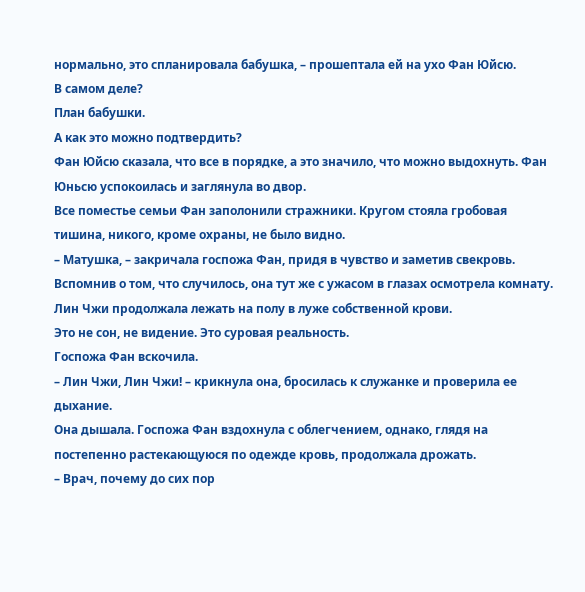нормально, это спланировала бабушка, – прошептала ей на ухо Фан Юйсю.
В самом деле?
План бабушки.
А как это можно подтвердить?
Фан Юйсю сказала, что все в порядке, а это значило, что можно выдохнуть. Фан Юньсю успокоилась и заглянула во двор.
Все поместье семьи Фан заполонили стражники. Кругом стояла гробовая тишина, никого, кроме охраны, не было видно.
– Матушка, – закричала госпожа Фан, придя в чувство и заметив свекровь. Вспомнив о том, что случилось, она тут же с ужасом в глазах осмотрела комнату.
Лин Чжи продолжала лежать на полу в луже собственной крови.
Это не сон, не видение. Это суровая реальность.
Госпожа Фан вскочила.
– Лин Чжи, Лин Чжи! – крикнула она, бросилась к служанке и проверила ее дыхание.
Она дышала. Госпожа Фан вздохнула с облегчением, однако, глядя на постепенно растекающуюся по одежде кровь, продолжала дрожать.
– Врач, почему до сих пор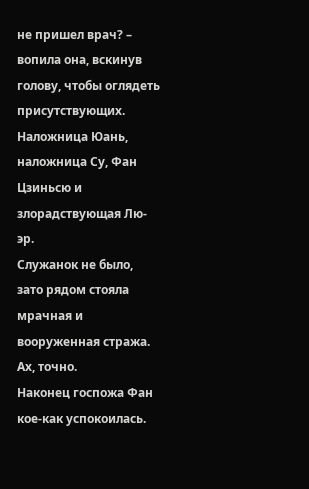не пришел врач? – вопила она, вскинув голову, чтобы оглядеть присутствующих.
Наложница Юань, наложница Су, Фан Цзиньсю и злорадствующая Лю-эр.
Служанок не было, зато рядом стояла мрачная и вооруженная стража.
Ах, точно.
Наконец госпожа Фан кое-как успокоилась.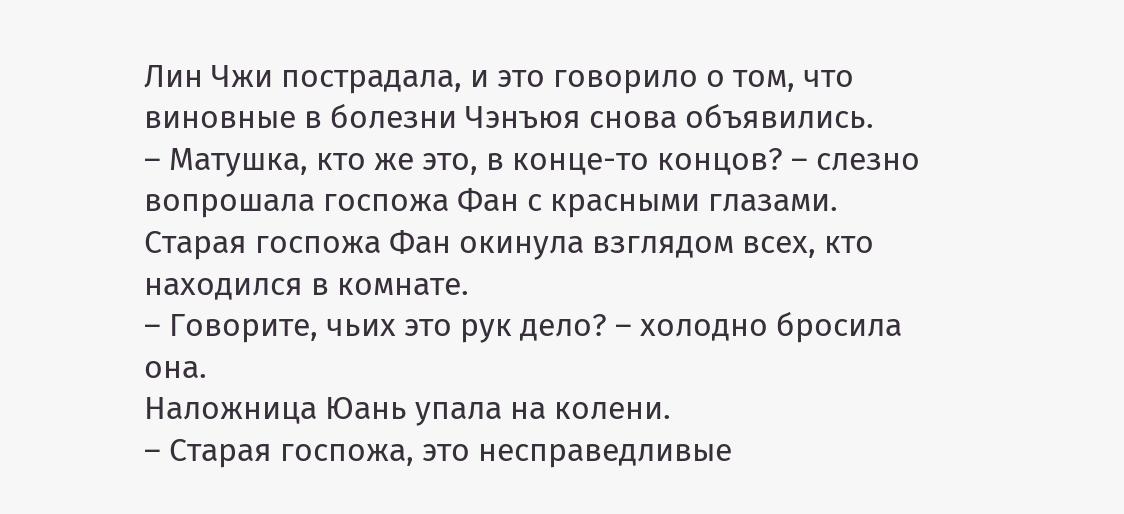Лин Чжи пострадала, и это говорило о том, что виновные в болезни Чэнъюя снова объявились.
– Матушка, кто же это, в конце-то концов? – слезно вопрошала госпожа Фан с красными глазами.
Старая госпожа Фан окинула взглядом всех, кто находился в комнате.
– Говорите, чьих это рук дело? – холодно бросила она.
Наложница Юань упала на колени.
– Старая госпожа, это несправедливые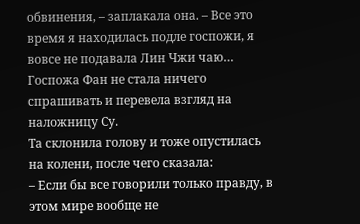обвинения, – заплакала она. – Все это время я находилась подле госпожи, я вовсе не подавала Лин Чжи чаю…
Госпожа Фан не стала ничего спрашивать и перевела взгляд на наложницу Су.
Та склонила голову и тоже опустилась на колени, после чего сказала:
– Если бы все говорили только правду, в этом мире вообще не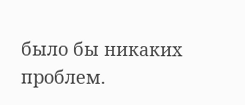было бы никаких проблем.